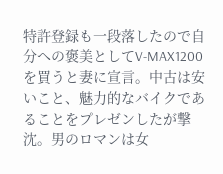特許登録も一段落したので自分への褒美としてV-MAX1200を買うと妻に宣言。中古は安いこと、魅力的なバイクであることをプレゼンしたが撃沈。男のロマンは女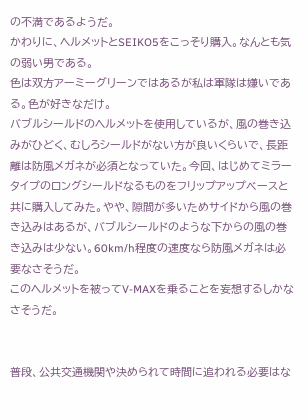の不満であるようだ。
かわりに、ヘルメットとSEIKO5をこっそり購入。なんとも気の弱い男である。
色は双方アーミーグリーンではあるが私は軍隊は嫌いである。色が好きなだけ。
バブルシールドのヘルメットを使用しているが、風の巻き込みがひどく、むしろシールドがない方が良いくらいで、長距離は防風メガネが必須となっていた。今回、はじめてミラータイプのロングシールドなるものをフリップアップベースと共に購入してみた。やや、隙間が多いためサイドから風の巻き込みはあるが、バブルシールドのような下からの風の巻き込みは少ない。60km/h程度の速度なら防風メガネは必要なさそうだ。
このヘルメットを被ってV-MAXを乗ることを妄想するしかなさそうだ。


普段、公共交通機関や決められて時間に追われる必要はな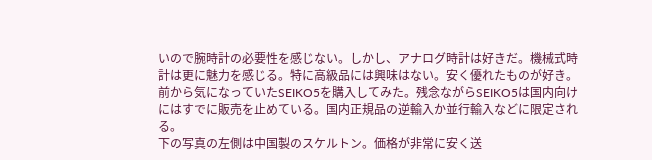いので腕時計の必要性を感じない。しかし、アナログ時計は好きだ。機械式時計は更に魅力を感じる。特に高級品には興味はない。安く優れたものが好き。前から気になっていたSEIKO5を購入してみた。残念ながらSEIKO5は国内向けにはすでに販売を止めている。国内正規品の逆輸入か並行輸入などに限定される。
下の写真の左側は中国製のスケルトン。価格が非常に安く送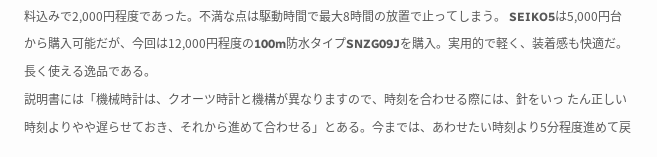料込みで2,000円程度であった。不満な点は駆動時間で最大8時間の放置で止ってしまう。 SEIKO5は5,000円台から購入可能だが、今回は12,000円程度の100m防水タイプSNZG09Jを購入。実用的で軽く、装着感も快適だ。長く使える逸品である。
説明書には「機械時計は、クオーツ時計と機構が異なりますので、時刻を合わせる際には、針をいっ たん正しい時刻よりやや遅らせておき、それから進めて合わせる」とある。今までは、あわせたい時刻より5分程度進めて戻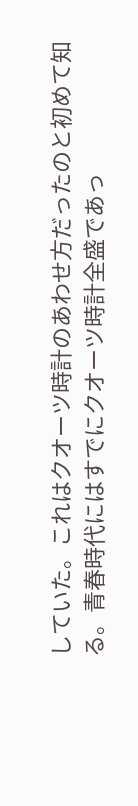していた。これはクオーツ時計のあわせ方だったのと初めて知る。青春時代にはすでにクオーツ時計全盛であっ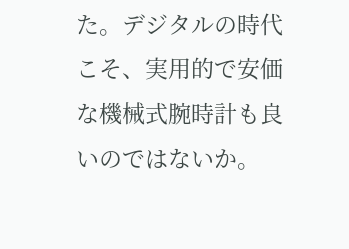た。デジタルの時代こそ、実用的で安価な機械式腕時計も良いのではないか。